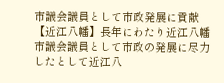市議会議員として市政発展に貢献
【近江八幡】長年にわたり近江八幡市議会議員として市政の発展に尽力したとして近江八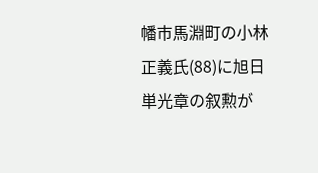幡市馬淵町の小林正義氏(88)に旭日単光章の叙勲が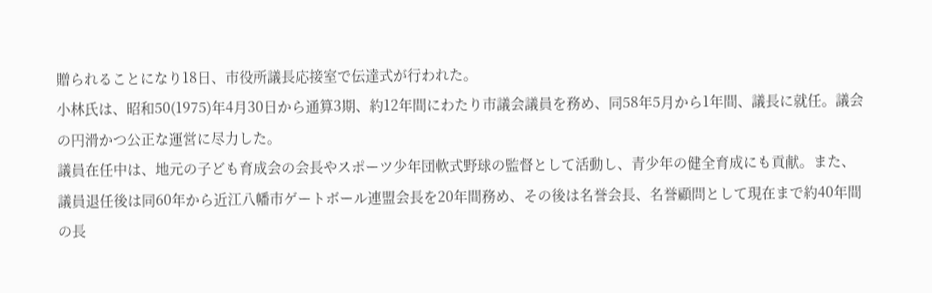贈られることになり18日、市役所議長応接室で伝達式が行われた。
小林氏は、昭和50(1975)年4月30日から通算3期、約12年間にわたり市議会議員を務め、同58年5月から1年間、議長に就任。議会の円滑かつ公正な運営に尽力した。
議員在任中は、地元の子ども育成会の会長やスポーツ少年団軟式野球の監督として活動し、青少年の健全育成にも貢献。また、議員退任後は同60年から近江八幡市ゲートボール連盟会長を20年間務め、その後は名誉会長、名誉顧問として現在まで約40年間の長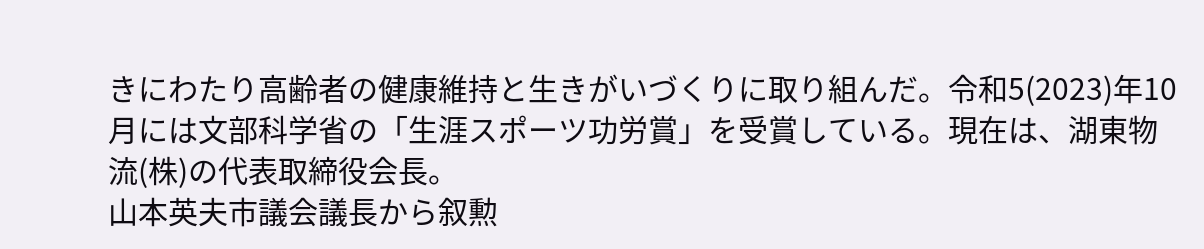きにわたり高齢者の健康維持と生きがいづくりに取り組んだ。令和5(2023)年10月には文部科学省の「生涯スポーツ功労賞」を受賞している。現在は、湖東物流(株)の代表取締役会長。
山本英夫市議会議長から叙勲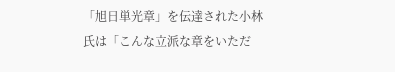「旭日単光章」を伝達された小林氏は「こんな立派な章をいただ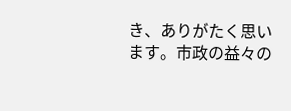き、ありがたく思います。市政の益々の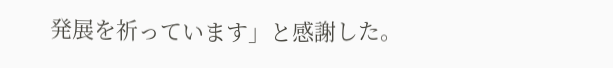発展を祈っています」と感謝した。